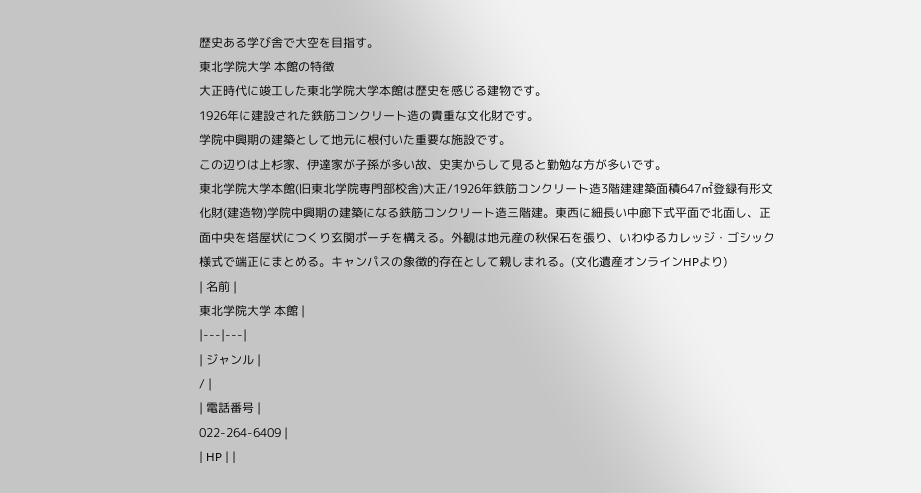歴史ある学び舎で大空を目指す。
東北学院大学 本館の特徴
大正時代に竣工した東北学院大学本館は歴史を感じる建物です。
1926年に建設された鉄筋コンクリート造の貴重な文化財です。
学院中興期の建築として地元に根付いた重要な施設です。
この辺りは上杉家、伊達家が子孫が多い故、史実からして見ると勤勉な方が多いです。
東北学院大学本館(旧東北学院専門部校舎)大正/1926年鉄筋コンクリート造3階建建築面積647㎡登録有形文化財(建造物)学院中興期の建築になる鉄筋コンクリート造三階建。東西に細長い中廊下式平面で北面し、正面中央を塔屋状につくり玄関ポーチを構える。外観は地元産の秋保石を張り、いわゆるカレッジ・ゴシック様式で端正にまとめる。キャンパスの象徴的存在として親しまれる。(文化遺産オンラインHPより)
| 名前 |
東北学院大学 本館 |
|---|---|
| ジャンル |
/ |
| 電話番号 |
022-264-6409 |
| HP | |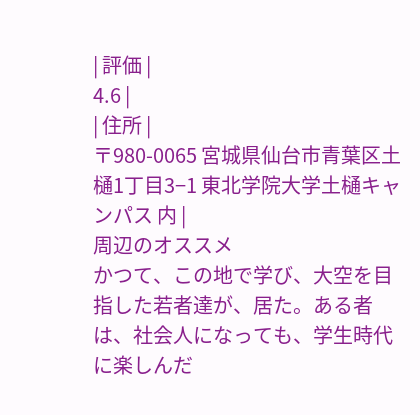| 評価 |
4.6 |
| 住所 |
〒980-0065 宮城県仙台市青葉区土樋1丁目3−1 東北学院大学土樋キャンパス 内 |
周辺のオススメ
かつて、この地で学び、大空を目指した若者達が、居た。ある者は、社会人になっても、学生時代に楽しんだ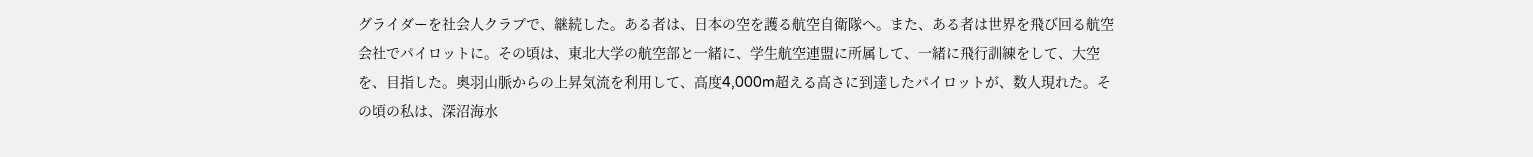グライダーを社会人クラブで、継続した。ある者は、日本の空を護る航空自衛隊へ。また、ある者は世界を飛び回る航空会社でパイロットに。その頃は、東北大学の航空部と一緒に、学生航空連盟に所属して、一緒に飛行訓練をして、大空を、目指した。奥羽山脈からの上昇気流を利用して、高度4,000m超える高さに到達したパイロットが、数人現れた。その頃の私は、深沼海水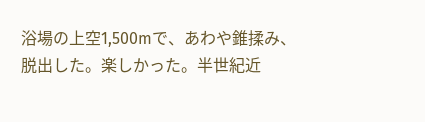浴場の上空1,500mで、あわや錐揉み、脱出した。楽しかった。半世紀近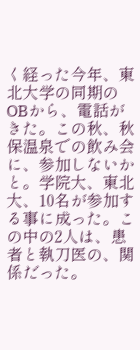く経った今年、東北大学の同期のOBから、電話がきた。この秋、秋保温泉での飲み会に、参加しないかと。学院大、東北大、10名が参加する事に成った。この中の2人は、患者と執刀医の、関係だった。